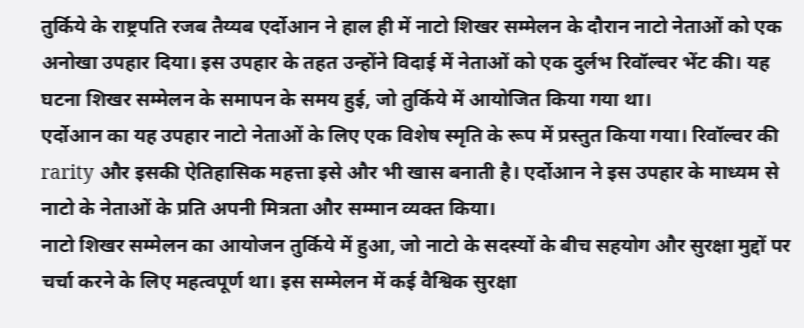तुर्किये के राष्ट्रपति रजब तैय्यब एर्दोआन ने हाल ही में नाटो शिखर सम्मेलन के दौरान नाटो नेताओं को एक अनोखा उपहार दिया। इस उपहार के तहत उन्होंने विदाई में नेताओं को एक दुर्लभ रिवॉल्वर भेंट की। यह घटना शिखर सम्मेलन के समापन के समय हुई, जो तुर्किये में आयोजित किया गया था।
एर्दोआन का यह उपहार नाटो नेताओं के लिए एक विशेष स्मृति के रूप में प्रस्तुत किया गया। रिवॉल्वर की rarity और इसकी ऐतिहासिक महत्ता इसे और भी खास बनाती है। एर्दोआन ने इस उपहार के माध्यम से नाटो के नेताओं के प्रति अपनी मित्रता और सम्मान व्यक्त किया।
नाटो शिखर सम्मेलन का आयोजन तुर्किये में हुआ, जो नाटो के सदस्यों के बीच सहयोग और सुरक्षा मुद्दों पर चर्चा करने के लिए महत्वपूर्ण था। इस सम्मेलन में कई वैश्विक सुरक्षा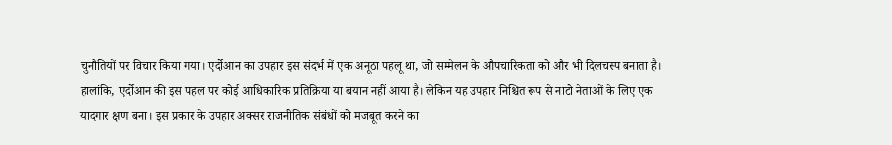चुनौतियों पर विचार किया गया। एर्दोआन का उपहार इस संदर्भ में एक अनूठा पहलू था, जो सम्मेलन के औपचारिकता को और भी दिलचस्प बनाता है।
हालांकि, एर्दोआन की इस पहल पर कोई आधिकारिक प्रतिक्रिया या बयान नहीं आया है। लेकिन यह उपहार निश्चित रूप से नाटो नेताओं के लिए एक यादगार क्षण बना। इस प्रकार के उपहार अक्सर राजनीतिक संबंधों को मजबूत करने का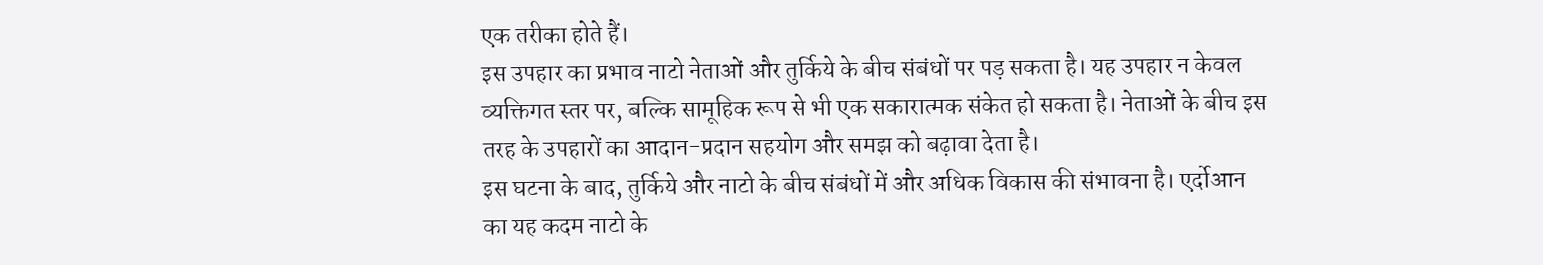एक तरीका होते हैं।
इस उपहार का प्रभाव नाटो नेताओं और तुर्किये के बीच संबंधों पर पड़ सकता है। यह उपहार न केवल व्यक्तिगत स्तर पर, बल्कि सामूहिक रूप से भी एक सकारात्मक संकेत हो सकता है। नेताओं के बीच इस तरह के उपहारों का आदान-प्रदान सहयोग और समझ को बढ़ावा देता है।
इस घटना के बाद, तुर्किये और नाटो के बीच संबंधों में और अधिक विकास की संभावना है। एर्दोआन का यह कदम नाटो के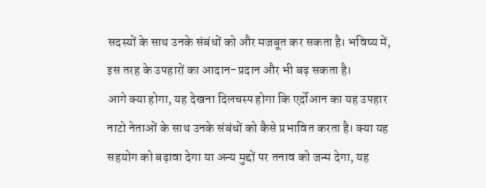सदस्यों के साथ उनके संबंधों को और मजबूत कर सकता है। भविष्य में, इस तरह के उपहारों का आदान-प्रदान और भी बढ़ सकता है।
आगे क्या होगा, यह देखना दिलचस्प होगा कि एर्दोआन का यह उपहार नाटो नेताओं के साथ उनके संबंधों को कैसे प्रभावित करता है। क्या यह सहयोग को बढ़ावा देगा या अन्य मुद्दों पर तनाव को जन्म देगा, यह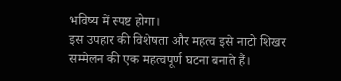भविष्य में स्पष्ट होगा।
इस उपहार की विशेषता और महत्व इसे नाटो शिखर सम्मेलन की एक महत्वपूर्ण घटना बनाते हैं।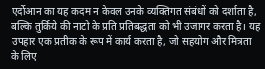एर्दोआन का यह कदम न केवल उनके व्यक्तिगत संबंधों को दर्शाता है, बल्कि तुर्किये की नाटो के प्रति प्रतिबद्धता को भी उजागर करता है। यह उपहार एक प्रतीक के रूप में कार्य करता है, जो सहयोग और मित्रता के लिए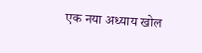एक नया अध्याय खोल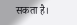सकता है।